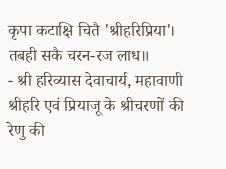कृपा कटाक्षि चितै 'श्रीहरिप्रिया'।
तबही सकै चरन-रज लाध॥
- श्री हरिव्यास देवाचार्य, महावाणी
श्रीहरि एवं प्रियाजू के श्रीचरणों की रेणु की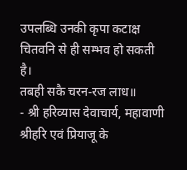उपलब्धि उनकी कृपा कटाक्ष चितवनि से ही सम्भव हो सकती है।
तबही सकै चरन-रज लाध॥
- श्री हरिव्यास देवाचार्य, महावाणी
श्रीहरि एवं प्रियाजू के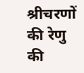श्रीचरणों की रेणु की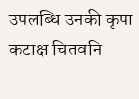उपलब्धि उनकी कृपा कटाक्ष चितवनि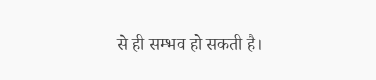से ही सम्भव हो सकती है।